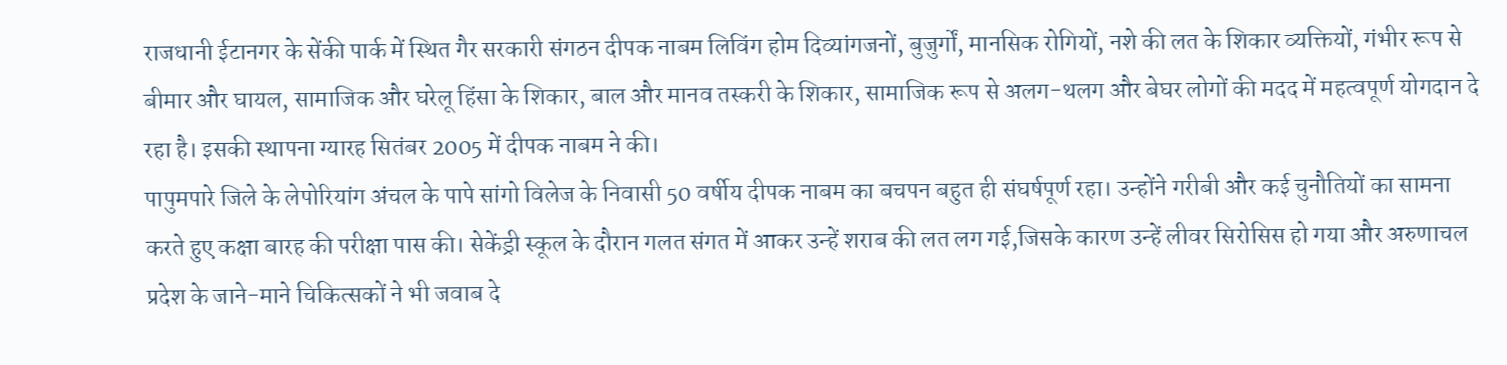राजधानी ईटानगर के सेंकी पार्क में स्थित गैर सरकारी संगठन दीपक नाबम लिविंग होम दिव्यांगजनों, बुजुर्गों, मानसिक रोगियों, नशे की लत के शिकार व्यक्तियों, गंभीर रूप से बीमार और घायल, सामाजिक और घरेलू हिंसा के शिकार, बाल और मानव तस्करी के शिकार, सामाजिक रूप से अलग-थलग और बेघर लोगों की मदद में महत्वपूर्ण योगदान दे रहा है। इसकी स्थापना ग्यारह सितंबर 2005 में दीपक नाबम ने की।
पापुमपारे जिले के लेपोरियांग अंचल के पापे सांगो विलेज के निवासी 50 वर्षीय दीपक नाबम का बचपन बहुत ही संघर्षपूर्ण रहा। उन्होंने गरीबी और कई चुनौतियों का सामना करते हुए कक्षा बारह की परीक्षा पास की। सेकेंड्री स्कूल के दौरान गलत संगत में आकर उन्हें शराब की लत लग गई,जिसके कारण उन्हें लीवर सिरोसिस हो गया और अरुणाचल प्रदेश के जाने-माने चिकित्सकों ने भी जवाब दे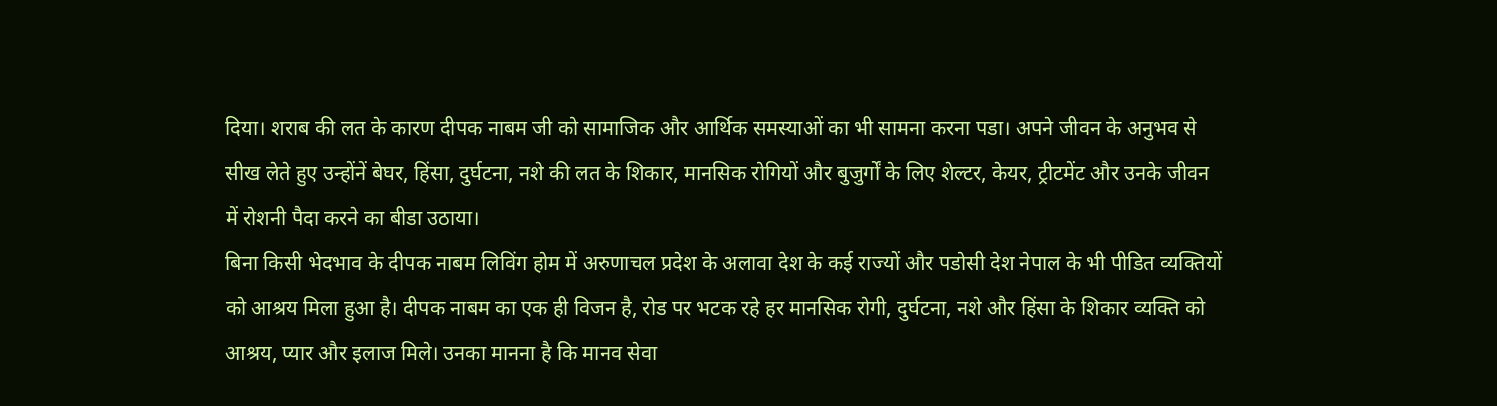दिया। शराब की लत के कारण दीपक नाबम जी को सामाजिक और आर्थिक समस्याओं का भी सामना करना पडा। अपने जीवन के अनुभव से सीख लेते हुए उन्होंनें बेघर, हिंसा, दुर्घटना, नशे की लत के शिकार, मानसिक रोगियों और बुजुर्गों के लिए शेल्टर, केयर, ट्रीटमेंट और उनके जीवन में रोशनी पैदा करने का बीडा उठाया।
बिना किसी भेदभाव के दीपक नाबम लिविंग होम में अरुणाचल प्रदेश के अलावा देश के कई राज्यों और पडोसी देश नेपाल के भी पीडित व्यक्तियों को आश्रय मिला हुआ है। दीपक नाबम का एक ही विजन है, रोड पर भटक रहे हर मानसिक रोगी, दुर्घटना, नशे और हिंसा के शिकार व्यक्ति को आश्रय, प्यार और इलाज मिले। उनका मानना है कि मानव सेवा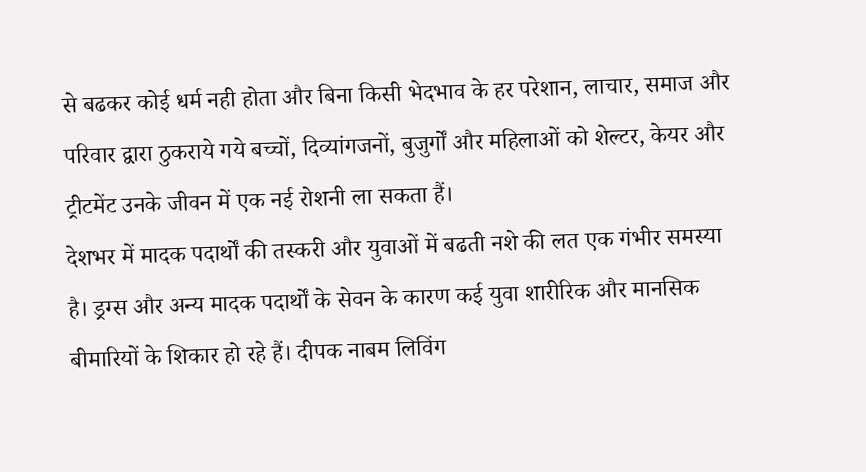से बढकर कोई धर्म नही होता और बिना किसी भेदभाव के हर परेशान, लाचार, समाज और परिवार द्वारा ठुकराये गये बच्चों, दिव्यांगजनों, बुजुर्गों और महिलाओं को शेल्टर, केयर और ट्रीटमेंट उनके जीवन में एक नई रोशनी ला सकता हैं।
देशभर में मादक पदार्थों की तस्करी और युवाओं में बढती नशे की लत एक गंभीर समस्या है। ड्रग्स और अन्य मादक पदार्थों के सेवन के कारण कई युवा शारीरिक और मानसिक बीमारियों के शिकार हो रहे हैं। दीपक नाबम लिविंग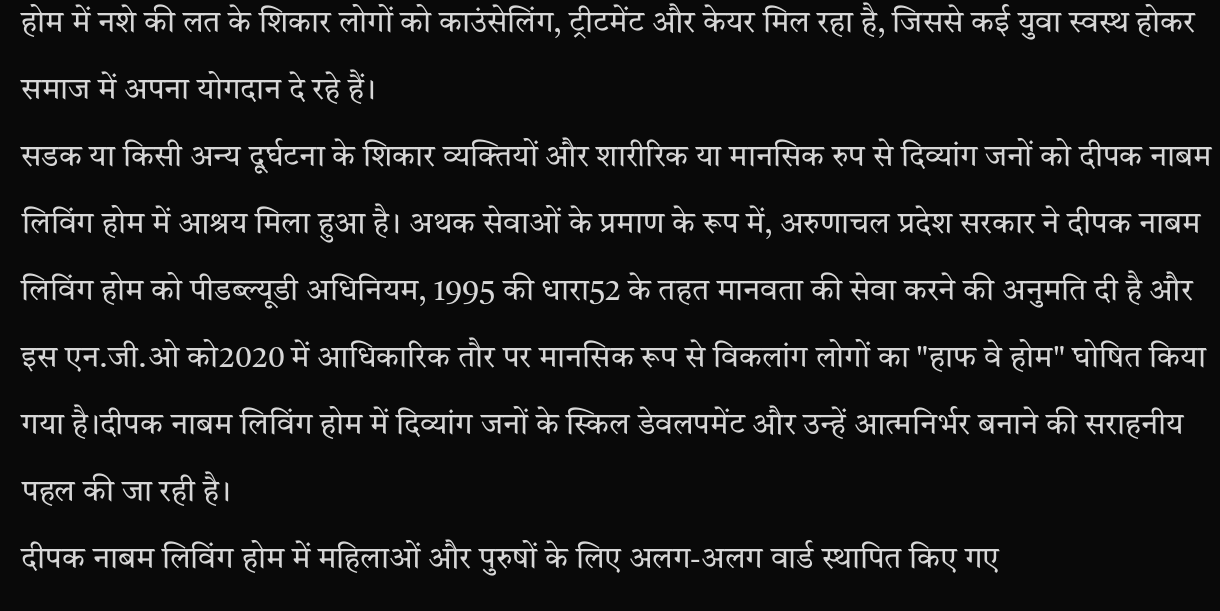होम में नशे की लत के शिकार लोगों को काउंसेलिंग, ट्रीटमेंट और केयर मिल रहा है, जिससे कई युवा स्वस्थ होकर समाज में अपना योगदान दे रहे हैं।
सडक या किसी अन्य दूर्घटना के शिकार व्यक्तियों और शारीरिक या मानसिक रुप से दिव्यांग जनों को दीपक नाबम लिविंग होम में आश्रय मिला हुआ है। अथक सेवाओं के प्रमाण के रूप में, अरुणाचल प्रदेश सरकार ने दीपक नाबम लिविंग होम को पीडब्ल्यूडी अधिनियम, 1995 की धारा52 के तहत मानवता की सेवा करने की अनुमति दी है और इस एन.जी.ओ को2020 में आधिकारिक तौर पर मानसिक रूप से विकलांग लोगों का "हाफ वे होम" घोषित किया गया है।दीपक नाबम लिविंग होम में दिव्यांग जनों के स्किल डेवलपमेंट और उन्हें आत्मनिर्भर बनाने की सराहनीय पहल की जा रही है।
दीपक नाबम लिविंग होम में महिलाओं और पुरुषों के लिए अलग-अलग वार्ड स्थापित किए गए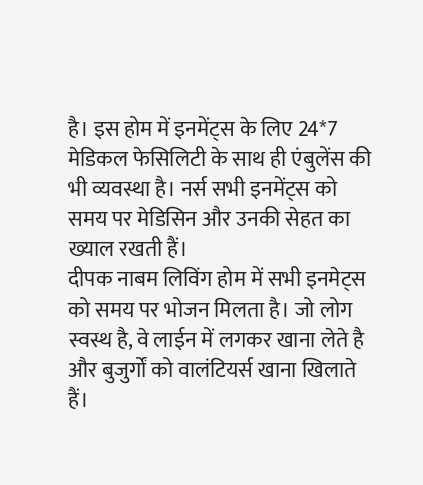है। इस होम में इनमेंट्स के लिए 24*7 मेडिकल फेसिलिटी के साथ ही एंबुलेंस की भी व्यवस्था है। नर्स सभी इनमेंट्स को समय पर मेडिसिन और उनकी सेहत का ख्याल रखती हैं।
दीपक नाबम लिविंग होम में सभी इनमेट्स को समय पर भोजन मिलता है। जो लोग स्वस्थ है, वे लाईन में लगकर खाना लेते है और बुजुर्गों को वालंटियर्स खाना खिलाते हैं।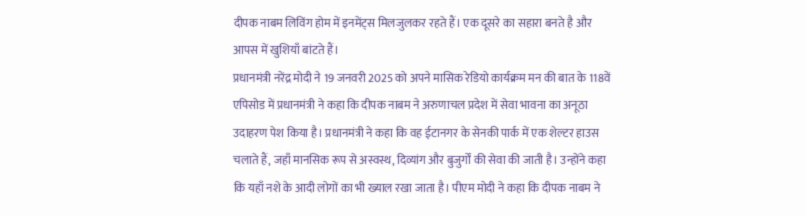दीपक नाबम लिविंग होम में इनमेंट्स मिलजुलकर रहते हैं। एक दूसरे का सहारा बनते है और आपस में खुशियाँ बांटते हैं।
प्रधानमंत्री नरेंद्र मोदी ने 19 जनवरी 2025 को अपने मासिक रेडियो कार्यक्रम मन की बात के 118वें एपिसोड में प्रधानमंत्री ने कहा कि दीपक नाबम ने अरुणाचल प्रदेश में सेवा भावना का अनूठा उदाहरण पेश किया है। प्रधानमंत्री ने कहा कि वह ईटानगर के सेनकी पार्क में एक शेल्टर हाउस चलाते हैं, जहाँ मानसिक रूप से अस्वस्थ, दिव्यांग और बुजुर्गों की सेवा की जाती है। उन्होंने कहा कि यहाँ नशे के आदी लोगों का भी ख्याल रखा जाता है। पीएम मोदी ने कहा कि दीपक नाबम ने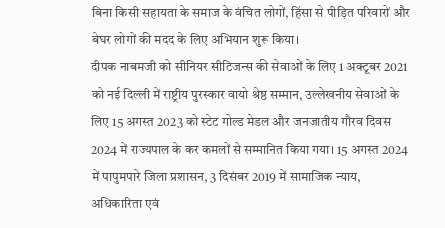बिना किसी सहायता के समाज के वंचित लोगों, हिंसा से पीड़ित परिवारों और बेघर लोगों की मदद के लिए अभियान शुरू किया।
दीपक नाबमजी को सीनियर सीटिजन्स की सेवाओं के लिए 1 अक्टूबर 2021 को नई दिल्ली में राष्ट्रीय पुरस्कार वायो श्रेष्ठ सम्मान, उल्लेखनीय सेवाओं के लिए 15 अगस्त 2023 को स्टेट गोल्ड मेडल और जनजातीय गौरव दिवस 2024 में राज्यपाल के कर कमलों से सम्मानित किया गया। 15 अगस्त 2024 में पापुमपारे जिला प्रशासन, 3 दिसंबर 2019 में सामाजिक न्याय, अधिकारिता एवं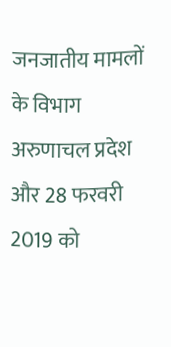जनजातीय मामलों के विभाग अरुणाचल प्रदेश और 28 फरवरी 2019 को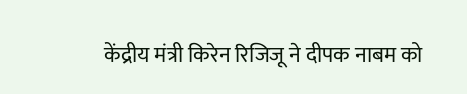केंद्रीय मंत्री किरेन रिजिजू ने दीपक नाबम को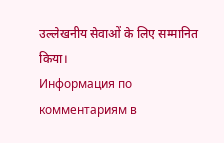उल्लेखनीय सेवाओं के लिए सम्मानित किया।
Информация по комментариям в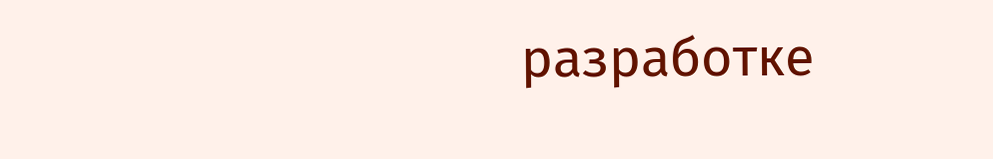разработке